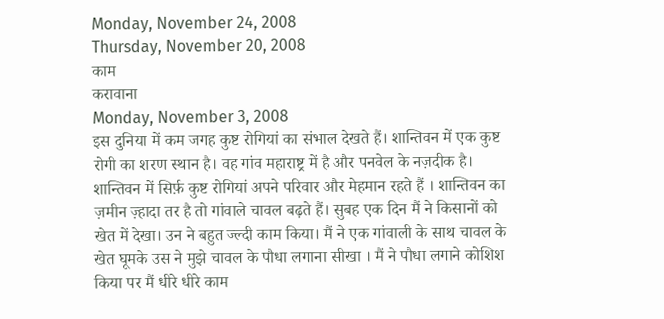Monday, November 24, 2008
Thursday, November 20, 2008
काम
करावाना
Monday, November 3, 2008
इस दुनिया में कम जगह कुष्ट रोगियां का संभाल देखते हैं। शान्तिवन में एक कुष्ट रोगी का शरण स्थान है। वह गांव महाराष्ट्र में है और पनवेल के नज़दीक है। शान्तिवन में सिर्फ़ कुष्ट रोगियां अपने परिवार और मेहमान रहते हैं । शान्तिवन का ज़मीन ज़्हादा तर है तो गांवाले चावल बढ़ते हैं। सुबह एक दिन मैं ने किसानों को खेत में देखा। उन ने बहुत ज्ल्दी काम किया। मैं ने एक गांवाली के साथ चावल के खेत घूमके उस ने मुझे चावल के पौधा लगाना सीखा । मैं ने पौधा लगाने कोशिश किया पर मैं धीरे धीरे काम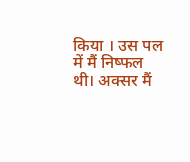किया । उस पल में मैं निष्फल थी। अक्सर मैं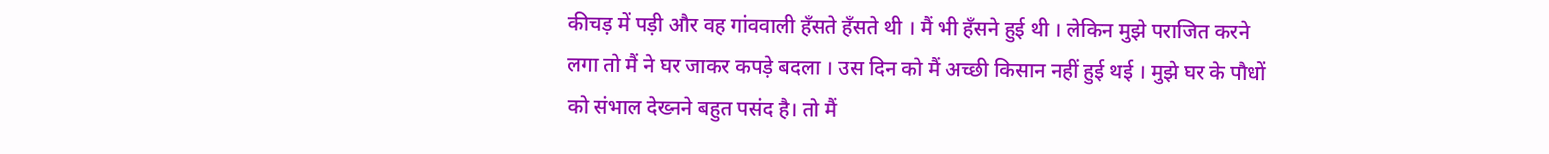कीचड़ में पड़ी और वह गांववाली हँसते हँसते थी । मैं भी हँसने हुई थी । लेकिन मुझे पराजित करने लगा तो मैं ने घर जाकर कपड़े बदला । उस दिन को मैं अच्छी किसान नहीं हुई थई । मुझे घर के पौधों को संभाल देख्नने बहुत पसंद है। तो मैं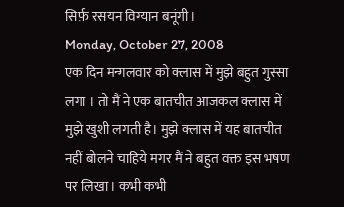सिर्फ़ रसयन विग्यान बनूंगी।
Monday, October 27, 2008
एक दिन मन्गलवार को क्लास में मुझे बहुत गुस्सा लगा । तो मैं ने एक बातचीत आजकल क्लास में मुझे खुशी लगती है। मुझे क्लास में यह बातचीत नहीं बोलने चाहिये मगर मैं ने बहुत वक्त इस भषण पर लिखा। कभी कभी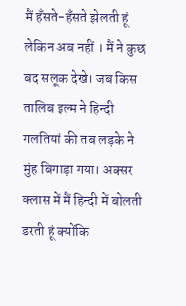मैं हँसते-हँसते झेलती हूं लेकिन अब नहीं । मैं ने कुछ बद सलूक देखे। जब किस तालिब इल्म ने हिन्दी गलतियां की तब लड़के ने मुंह बिगाड़ा गया। अक्सर क्लास में मैं हिन्दी में बोलती डरती हूं क्योंकि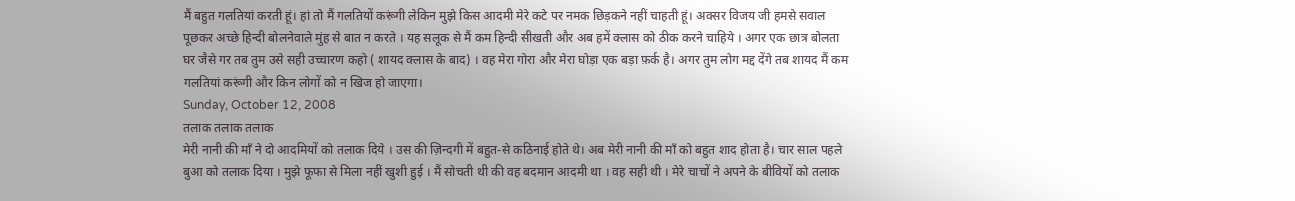मैं बहुत गलतियां करती हूं। हां तो मैं गलतियों करूंगी लेकिन मुझे किस आदमी मेरे कटे पर नमक छिड़कने नहीं चाहती हूं। अक्सर विजय जी हमसे सवाल पूछकर अच्छे हिन्दी बोलनेवाले मुंह से बात न करते । यह सलूक से मैं कम हिन्दी सीखती और अब हमें क्लास को ठीक करने चाहिये । अगर एक छात्र बोलता घर जैसे गर तब तुम उसे सही उच्चारण कहो ( शायद क्लास के बाद) । वह मेरा गोरा और मेरा घोड़ा एक बड़ा फ़र्क है। अगर तुम लोग मद्द देंगे तब शायद मैं कम गलतियां करूंगी और किन लोगों को न खिज हो जाएगा।
Sunday, October 12, 2008
तलाक तलाक तलाक
मेरी नानी की माँ ने दो आदमियों को तलाक दिये । उस की ज़िन्दगी में बहुत-से कठिनाई होते थे। अब मेरी नानी की माँ को बहुत शाद होता है। चार साल पहले बुआ को तलाक दिया । मुझे फूफा से मिला नहीं खुशी हुई । मैं सोचती थी की वह बदमान आदमी था । वह सही थी । मेरे चाचों ने अपने के बीवियों को तलाक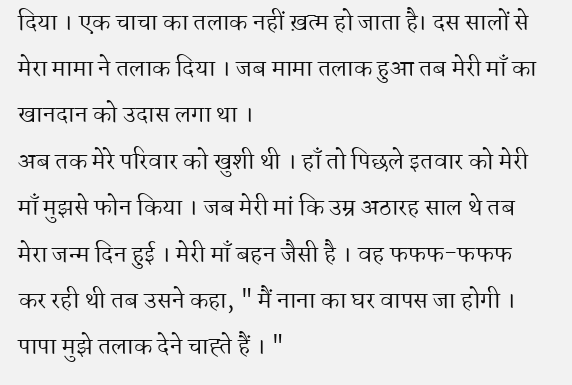दिया । एक चाचा का तलाक नहीं ख़त्म हो जाता है। दस सालों से मेरा मामा ने तलाक दिया । जब मामा तलाक हुआ तब मेरी माँ का खानदान को उदास लगा था ।
अब तक मेरे परिवार को खुशी थी । हाँ तो पिछले इतवार को मेरी माँ मुझसे फोन किया । जब मेरी मां कि उम्र अठारह साल थे तब मेरा जन्म दिन हुई । मेरी माँ बहन जैसी है । वह फफफ-फफफ कर रही थी तब उसने कहा, " मैं नाना का घर वापस जा होगी । पापा मुझे तलाक देने चाह्ते हैं । "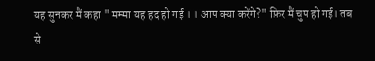यह सुनकर मैं कहा " मम्मा यह हद हो गई । । आप क्या करेंगे?" फ़िर मैं चुप हो गई। तब से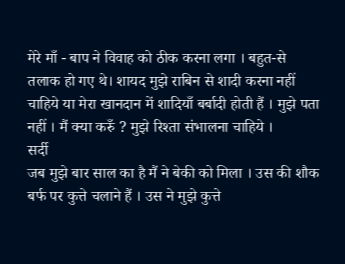मेरे माँ - बाप ने विवाह को ठीक करना लगा । बहुत-से तलाक हो गए थे। शायद मुझे राबिन से शादी करना नहीं चाहिये या मेरा खानदान में शादियाँ बर्बादी होती हैं । मुझे पता नहीं । मैं क्या करुँ ? मुझे रिश्ता संभालना चाहिये ।
सर्दी
जब मुझे बार साल का है मैं ने बेकी को मिला । उस की शौक बर्फ पर कुत्ते चलाने हैं । उस ने मुझे कुत्ते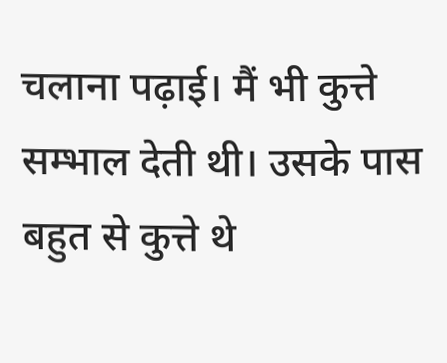चलाना पढ़ाई। मैं भी कुत्ते सम्भाल देती थी। उसके पास बहुत से कुत्ते थे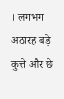। लगभग अठारह बड़े कुत्ते और छे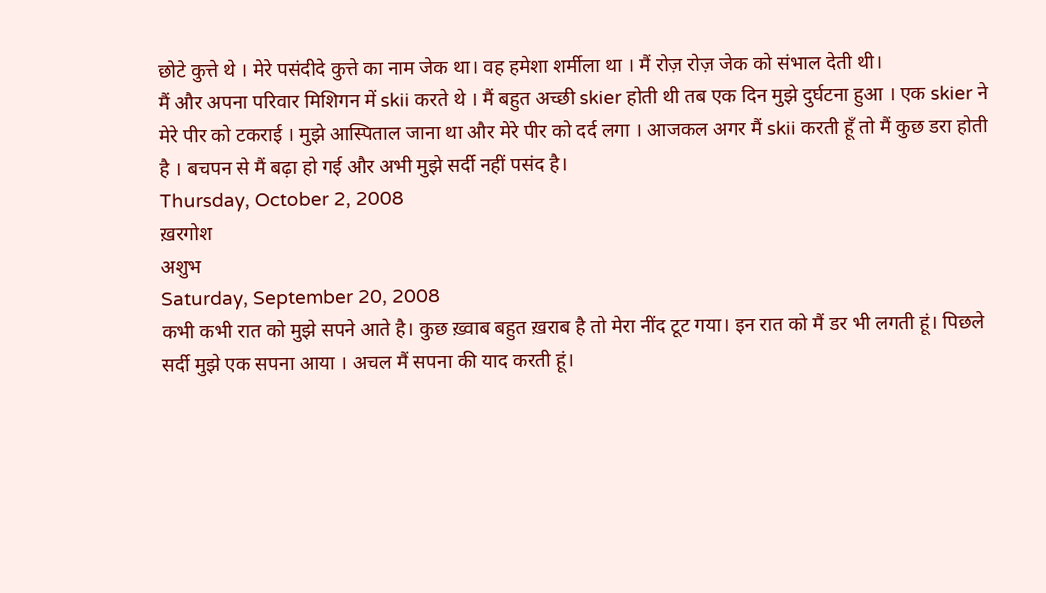छोटे कुत्ते थे । मेरे पसंदीदे कुत्ते का नाम जेक था। वह हमेशा शर्मीला था । मैं रोज़ रोज़ जेक को संभाल देती थी।
मैं और अपना परिवार मिशिगन में skii करते थे । मैं बहुत अच्छी skier होती थी तब एक दिन मुझे दुर्घटना हुआ । एक skier ने मेरे पीर को टकराई । मुझे आस्पिताल जाना था और मेरे पीर को दर्द लगा । आजकल अगर मैं skii करती हूँ तो मैं कुछ डरा होती है । बचपन से मैं बढ़ा हो गई और अभी मुझे सर्दी नहीं पसंद है।
Thursday, October 2, 2008
ख़रगोश
अशुभ
Saturday, September 20, 2008
कभी कभी रात को मुझे सपने आते है। कुछ ख़्वाब बहुत ख़राब है तो मेरा नींद टूट गया। इन रात को मैं डर भी लगती हूं। पिछले सर्दी मुझे एक सपना आया । अचल मैं सपना की याद करती हूं।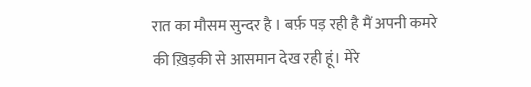रात का मौसम सुन्दर है । बर्फ़ पड़ रही है मैं अपनी कमरे की ख़िड़की से आसमान देख रही हूं। मेरे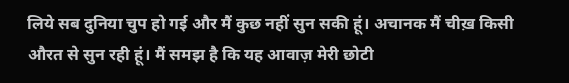लिये सब दुनिया चुप हो गई और मैं कुछ नहीं सुन सकी हूं। अचानक मैं चीख़ किसी औरत से सुन रही हूं। मैं समझ है कि यह आवाज़ मेरी छोटी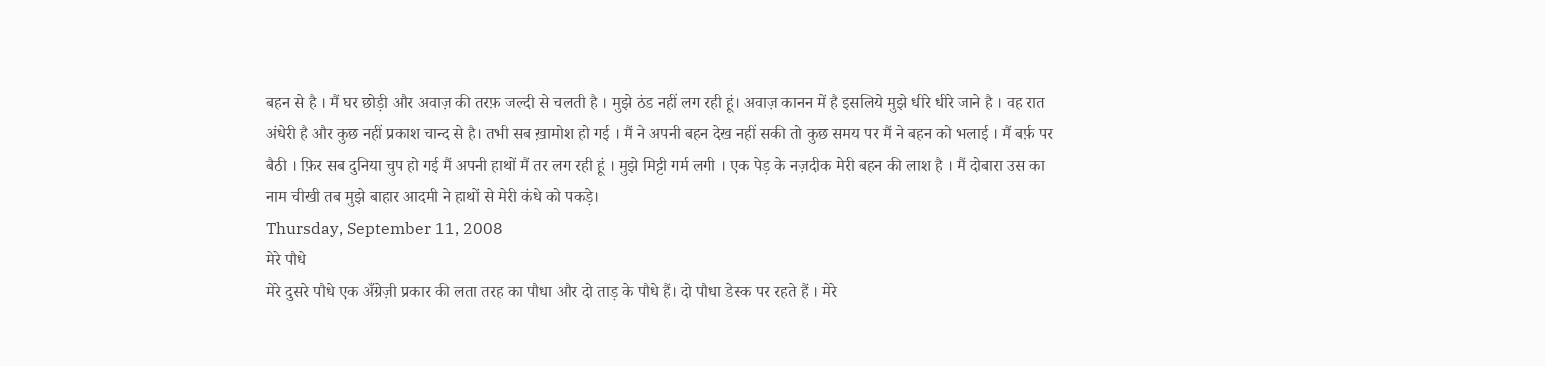बहन से है । मैं घर छोड़ी और अवाज़ की तरफ़ जल्दी से चलती है । मुझे ठंड नहीं लग रही हूं। अवाज़ कानन में है इसलिये मुझे धीरे धीरे जाने है । वह रात अंधेरी है और कुछ नहीं प्रकाश चान्द से है। तभी सब ख़ामोश हो गई । मैं ने अपनी बहन देख नहीं सकी तो कुछ समय पर मैं ने बहन को भलाई । मैं बर्फ़ पर बैठी । फ़िर सब दुनिया चुप हो गई मैं अपनी हाथों मैं तर लग रही हूं । मुझे मिट्टी गर्म लगी । एक पेड़ के नज़दीक मेरी बहन की लाश है । मैं दोबारा उस का नाम चीखी तब मुझे बाहार आदमी ने हाथों से मेरी कंधे को पकड़े।
Thursday, September 11, 2008
मेरे पौधे
मेरे दुसरे पौधे एक अँग्रेज़ी प्रकार की लता तरह का पौधा और दो ताड़ के पौधे हैं। दो पौधा डेस्क पर रहते हैं । मेरे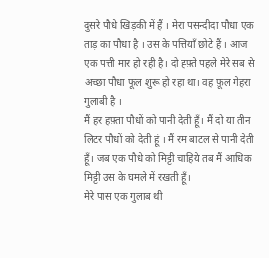दुसरे पौधे खिड़की में हैं । मेरा पसन्दीदा पौधा एक ताड़ का पौधा है । उस के पत्तियाँ छोटे हैं । आज एक पत्ती मार हो रही है। दो ह्फ़्ते पहले मेरे सब से अच्छा पौधा फूल शुरू हो रहा था। वह फ़ूल गेहरा गुलाबी है ।
मैं हर हफ़्ता पौधों को पानी देती हूँ। मैं दो या तीन लिटर पौधों को देती हूं । मैं रम बाटल से पानी देती हूँ। जब एक पौधे को मिट्टी चाहिये तब मैं आधिक मिट्टी उस के घमले में रखती हूँ।
मेरे पास एक गुलाब थी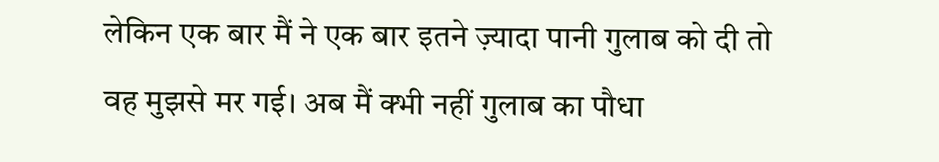लेकिन एक बार मैं ने एक बार इतने ज़्यादा पानी गुलाब को दी तो वह मुझसे मर गई। अब मैं क्भी नहीं गुलाब का पौधा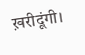ख़रीदूंगी।